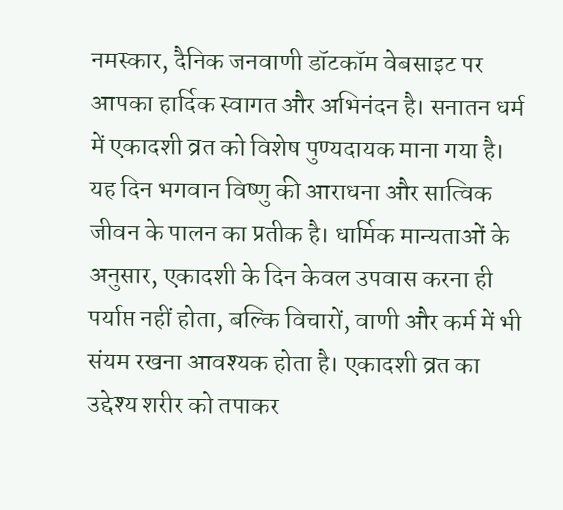नमस्कार, दैनिक जनवाणी डॉटकॉम वेबसाइट पर आपका हार्दिक स्वागत और अभिनंदन है। सनातन धर्म में एकादशी व्रत को विशेष पुण्यदायक माना गया है। यह दिन भगवान विष्णु की आराधना और सात्विक जीवन के पालन का प्रतीक है। धार्मिक मान्यताओं के अनुसार, एकादशी के दिन केवल उपवास करना ही पर्याप्त नहीं होता, बल्कि विचारों, वाणी और कर्म में भी संयम रखना आवश्यक होता है। एकादशी व्रत का उद्देश्य शरीर को तपाकर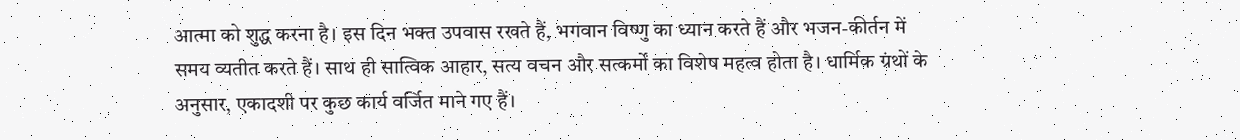आत्मा को शुद्ध करना है। इस दिन भक्त उपवास रखते हैं, भगवान विष्णु का ध्यान करते हैं और भजन-कीर्तन में समय व्यतीत करते हैं। साथ ही सात्विक आहार, सत्य वचन और सत्कर्मों का विशेष महत्व होता है। धार्मिक ग्रंथों के अनुसार, एकादशी पर कुछ कार्य वर्जित माने गए हैं।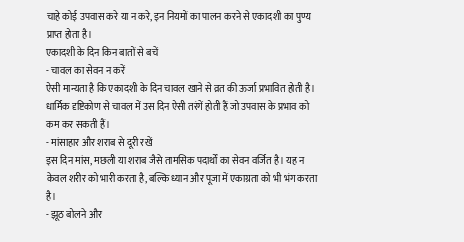चाहे कोई उपवास करे या न करे, इन नियमों का पालन करने से एकादशी का पुण्य प्राप्त होता है।
एकादशी के दिन किन बातों से बचें
- चावल का सेवन न करें
ऐसी मान्यता है कि एकादशी के दिन चावल खाने से व्रत की ऊर्जा प्रभावित होती है। धार्मिक दृष्टिकोण से चावल में उस दिन ऐसी तरंगें होती हैं जो उपवास के प्रभाव को कम कर सकती हैं।
- मांसाहार और शराब से दूरी रखें
इस दिन मांस, मछली या शराब जैसे तामसिक पदार्थों का सेवन वर्जित है। यह न केवल शरीर को भारी करता है, बल्कि ध्यान और पूजा में एकाग्रता को भी भंग करता है।
- झूठ बोलने और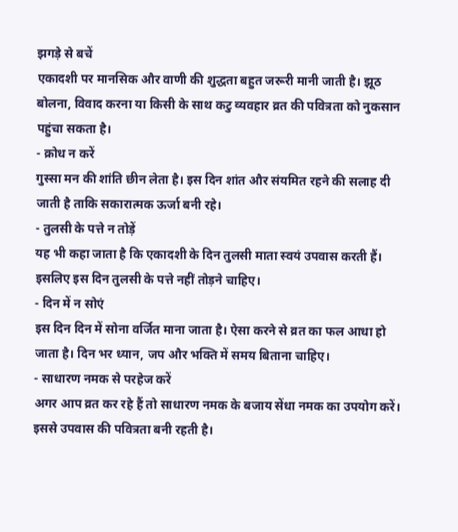झगड़े से बचें
एकादशी पर मानसिक और वाणी की शुद्धता बहुत जरूरी मानी जाती है। झूठ बोलना, विवाद करना या किसी के साथ कटु व्यवहार व्रत की पवित्रता को नुकसान पहुंचा सकता है।
- क्रोध न करें
गुस्सा मन की शांति छीन लेता है। इस दिन शांत और संयमित रहने की सलाह दी जाती है ताकि सकारात्मक ऊर्जा बनी रहे।
- तुलसी के पत्ते न तोड़ें
यह भी कहा जाता है कि एकादशी के दिन तुलसी माता स्वयं उपवास करती हैं। इसलिए इस दिन तुलसी के पत्ते नहीं तोड़ने चाहिए।
- दिन में न सोएं
इस दिन दिन में सोना वर्जित माना जाता है। ऐसा करने से व्रत का फल आधा हो जाता है। दिन भर ध्यान, जप और भक्ति में समय बिताना चाहिए।
- साधारण नमक से परहेज करें
अगर आप व्रत कर रहे हैं तो साधारण नमक के बजाय सेंधा नमक का उपयोग करें। इससे उपवास की पवित्रता बनी रहती है।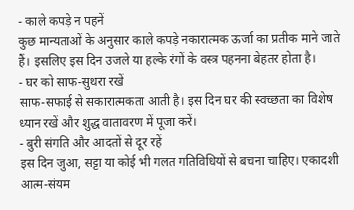- काले कपड़े न पहनें
कुछ मान्यताओं के अनुसार काले कपड़े नकारात्मक ऊर्जा का प्रतीक माने जाते हैं। इसलिए इस दिन उजले या हल्के रंगों के वस्त्र पहनना बेहतर होता है।
- घर को साफ-सुथरा रखें
साफ-सफाई से सकारात्मकता आती है। इस दिन घर की स्वच्छता का विशेष ध्यान रखें और शुद्ध वातावरण में पूजा करें।
- बुरी संगति और आदतों से दूर रहें
इस दिन जुआ, सट्टा या कोई भी गलत गतिविधियों से बचना चाहिए। एकादशी आत्म-संयम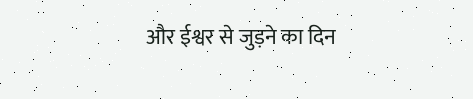और ईश्वर से जुड़ने का दिन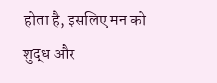होता है, इसलिए मन को शुद्ध और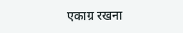एकाग्र रखना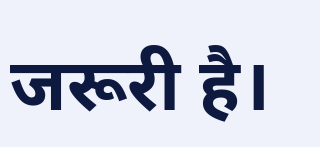जरूरी है।